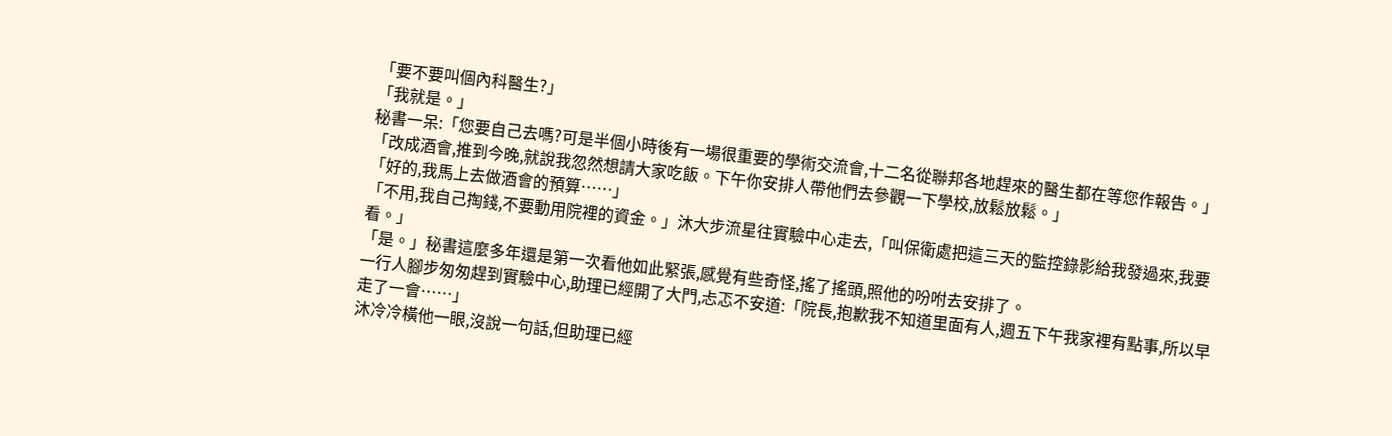「要不要叫個內科醫生?」
「我就是。」
秘書一呆:「您要自己去嗎?可是半個小時後有一場很重要的學術交流會,十二名從聯邦各地趕來的醫生都在等您作報告。」
「改成酒會,推到今晚,就說我忽然想請大家吃飯。下午你安排人帶他們去參觀一下學校,放鬆放鬆。」
「好的,我馬上去做酒會的預算……」
「不用,我自己掏錢,不要動用院裡的資金。」沐大步流星往實驗中心走去,「叫保衛處把這三天的監控錄影給我發過來,我要看。」
「是。」秘書這麼多年還是第一次看他如此緊張,感覺有些奇怪,搖了搖頭,照他的吩咐去安排了。
一行人腳步匆匆趕到實驗中心,助理已經開了大門,忐忑不安道:「院長,抱歉我不知道里面有人,週五下午我家裡有點事,所以早走了一會……」
沐冷冷橫他一眼,沒說一句話,但助理已經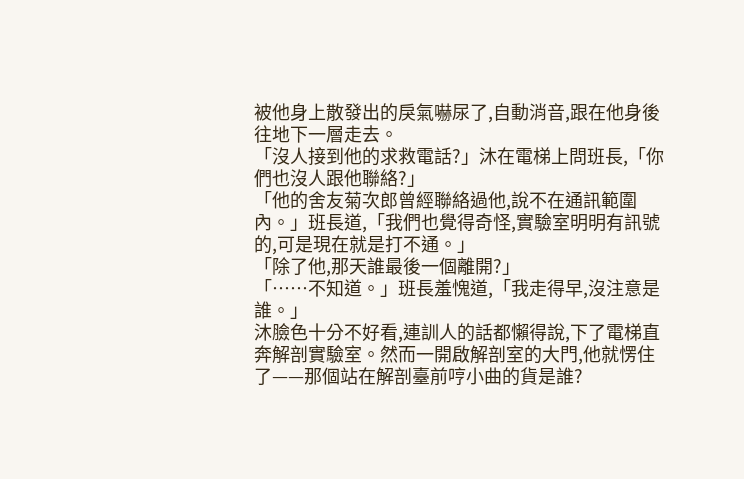被他身上散發出的戾氣嚇尿了,自動消音,跟在他身後往地下一層走去。
「沒人接到他的求救電話?」沐在電梯上問班長,「你們也沒人跟他聯絡?」
「他的舍友菊次郎曾經聯絡過他,說不在通訊範圍內。」班長道,「我們也覺得奇怪,實驗室明明有訊號的,可是現在就是打不通。」
「除了他,那天誰最後一個離開?」
「……不知道。」班長羞愧道,「我走得早,沒注意是誰。」
沐臉色十分不好看,連訓人的話都懶得說,下了電梯直奔解剖實驗室。然而一開啟解剖室的大門,他就愣住了——那個站在解剖臺前哼小曲的貨是誰?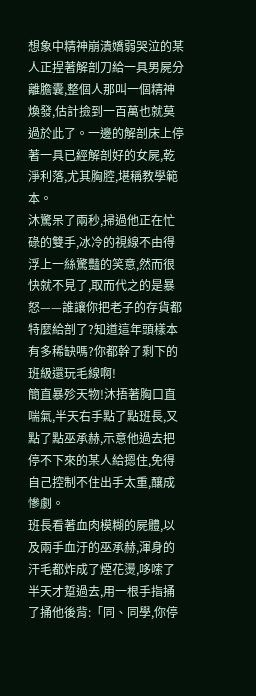想象中精神崩潰嬌弱哭泣的某人正捏著解剖刀給一具男屍分離膽囊,整個人那叫一個精神煥發,估計撿到一百萬也就莫過於此了。一邊的解剖床上停著一具已經解剖好的女屍,乾淨利落,尤其胸腔,堪稱教學範本。
沐驚呆了兩秒,掃過他正在忙碌的雙手,冰冷的視線不由得浮上一絲驚豔的笑意,然而很快就不見了,取而代之的是暴怒——誰讓你把老子的存貨都特麼給剖了?知道這年頭樣本有多稀缺嗎?你都幹了剩下的班級還玩毛線啊!
簡直暴殄天物!沐捂著胸口直喘氣,半天右手點了點班長,又點了點巫承赫,示意他過去把停不下來的某人給摁住,免得自己控制不住出手太重,釀成慘劇。
班長看著血肉模糊的屍體,以及兩手血汙的巫承赫,渾身的汗毛都炸成了煙花燙,哆嗦了半天才踅過去,用一根手指捅了捅他後背:「同、同學,你停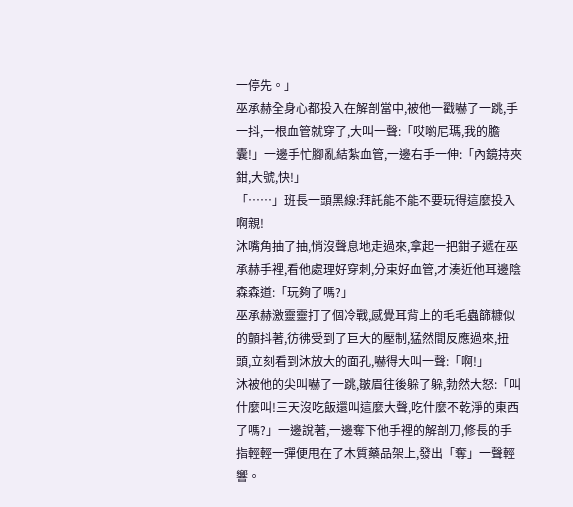一停先。」
巫承赫全身心都投入在解剖當中,被他一戳嚇了一跳,手一抖,一根血管就穿了,大叫一聲:「哎喲尼瑪,我的膽囊!」一邊手忙腳亂結紮血管,一邊右手一伸:「內鏡持夾鉗,大號,快!」
「……」班長一頭黑線:拜託能不能不要玩得這麼投入啊親!
沐嘴角抽了抽,悄沒聲息地走過來,拿起一把鉗子遞在巫承赫手裡,看他處理好穿刺,分束好血管,才湊近他耳邊陰森森道:「玩夠了嗎?」
巫承赫激靈靈打了個冷戰,感覺耳背上的毛毛蟲篩糠似的顫抖著,彷彿受到了巨大的壓制,猛然間反應過來,扭頭,立刻看到沐放大的面孔,嚇得大叫一聲:「啊!」
沐被他的尖叫嚇了一跳,皺眉往後躲了躲,勃然大怒:「叫什麼叫!三天沒吃飯還叫這麼大聲,吃什麼不乾淨的東西了嗎?」一邊說著,一邊奪下他手裡的解剖刀,修長的手指輕輕一彈便甩在了木質藥品架上,發出「奪」一聲輕響。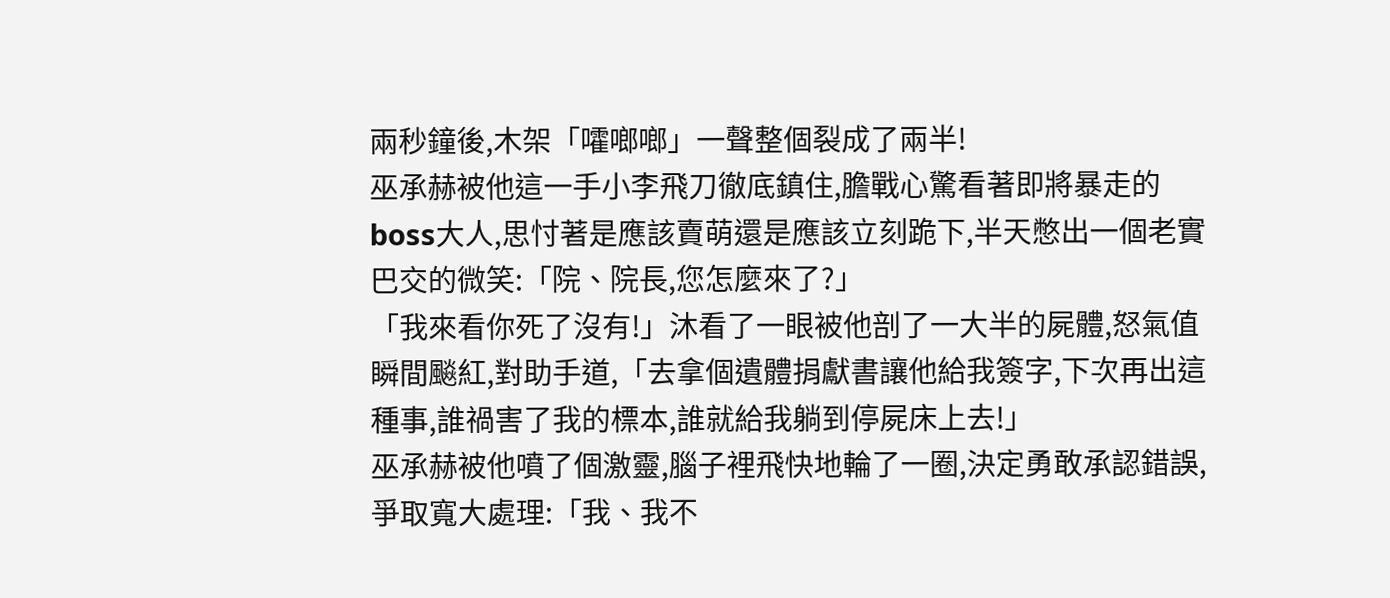兩秒鐘後,木架「嚯啷啷」一聲整個裂成了兩半!
巫承赫被他這一手小李飛刀徹底鎮住,膽戰心驚看著即將暴走的boss大人,思忖著是應該賣萌還是應該立刻跪下,半天憋出一個老實巴交的微笑:「院、院長,您怎麼來了?」
「我來看你死了沒有!」沐看了一眼被他剖了一大半的屍體,怒氣值瞬間飈紅,對助手道,「去拿個遺體捐獻書讓他給我簽字,下次再出這種事,誰禍害了我的標本,誰就給我躺到停屍床上去!」
巫承赫被他噴了個激靈,腦子裡飛快地輪了一圈,決定勇敢承認錯誤,爭取寬大處理:「我、我不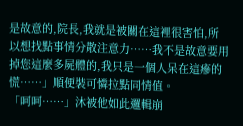是故意的,院長,我就是被關在這裡很害怕,所以想找點事情分散注意力……我不是故意要用掉您這麼多屍體的,我只是一個人呆在這瘮的慌……」順便裝可憐拉點同情值。
「呵呵……」沐被他如此邏輯崩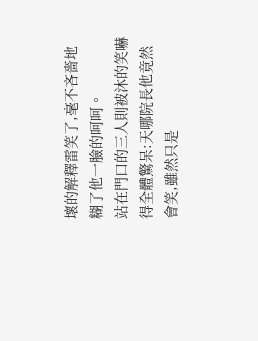壞的解釋雷笑了,毫不吝嗇地糊了他一臉的呵呵。
站在門口的三人則被沐的笑嚇得全體驚呆:天哪院長他竟然會笑,雖然只是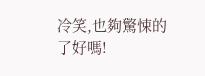冷笑,也夠驚悚的了好嗎!